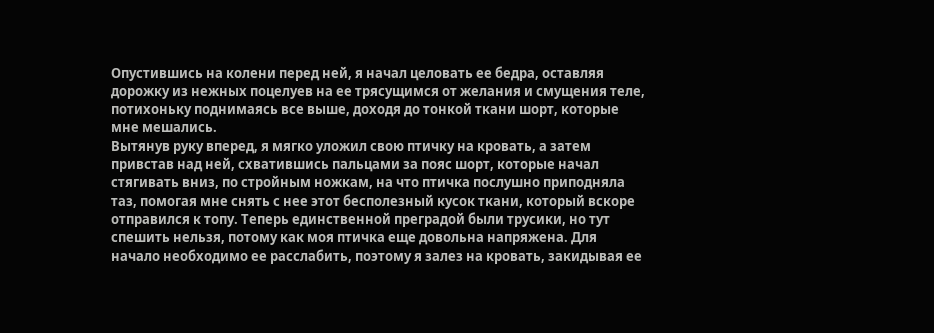Опустившись на колени перед ней, я начал целовать ее бедра, оставляя дорожку из нежных поцелуев на ее трясущимся от желания и смущения теле, потихоньку поднимаясь все выше, доходя до тонкой ткани шорт, которые мне мешались.
Вытянув руку вперед, я мягко уложил свою птичку на кровать, а затем привстав над ней, схватившись пальцами за пояс шорт, которые начал стягивать вниз, по стройным ножкам, на что птичка послушно приподняла таз, помогая мне снять с нее этот бесполезный кусок ткани, который вскоре отправился к топу. Теперь единственной преградой были трусики, но тут спешить нельзя, потому как моя птичка еще довольна напряжена. Для начало необходимо ее расслабить, поэтому я залез на кровать, закидывая ее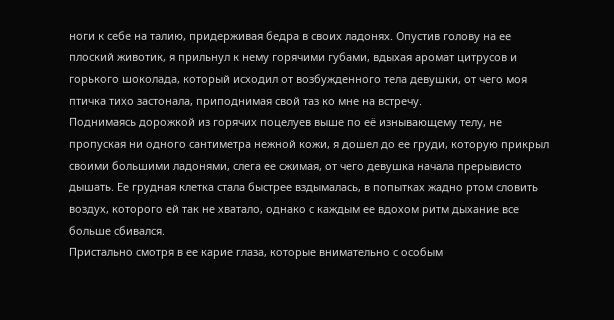ноги к себе на талию, придерживая бедра в своих ладонях. Опустив голову на ее плоский животик, я прильнул к нему горячими губами, вдыхая аромат цитрусов и горького шоколада, который исходил от возбужденного тела девушки, от чего моя птичка тихо застонала, приподнимая свой таз ко мне на встречу.
Поднимаясь дорожкой из горячих поцелуев выше по её изнывающему телу, не пропуская ни одного сантиметра нежной кожи, я дошел до ее груди, которую прикрыл своими большими ладонями, слега ее сжимая, от чего девушка начала прерывисто дышать. Ее грудная клетка стала быстрее вздымалась, в попытках жадно ртом словить воздух, которого ей так не хватало, однако с каждым ее вдохом ритм дыхание все больше сбивался.
Пристально смотря в ее карие глаза, которые внимательно с особым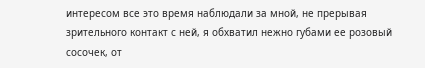интересом все это время наблюдали за мной, не прерывая зрительного контакт с ней, я обхватил нежно губами ее розовый сосочек, от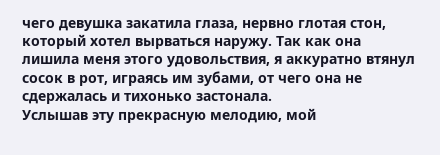чего девушка закатила глаза, нервно глотая стон, который хотел вырваться наружу. Так как она лишила меня этого удовольствия, я аккуратно втянул сосок в рот, играясь им зубами, от чего она не сдержалась и тихонько застонала.
Услышав эту прекрасную мелодию, мой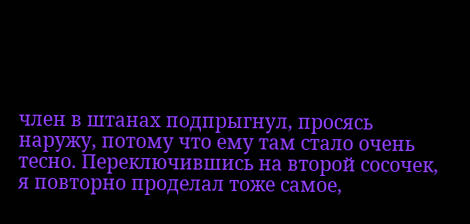член в штанах подпрыгнул, просясь наружу, потому что ему там стало очень тесно. Переключившись на второй сосочек, я повторно проделал тоже самое,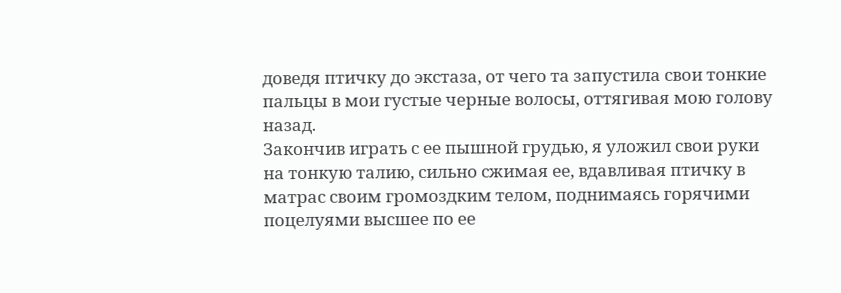доведя птичку до экстаза, от чего та запустила свои тонкие пальцы в мои густые черные волосы, оттягивая мою голову назад.
Закончив играть с ее пышной грудью, я уложил свои руки на тонкую талию, сильно сжимая ее, вдавливая птичку в матрас своим громоздким телом, поднимаясь горячими поцелуями высшее по ее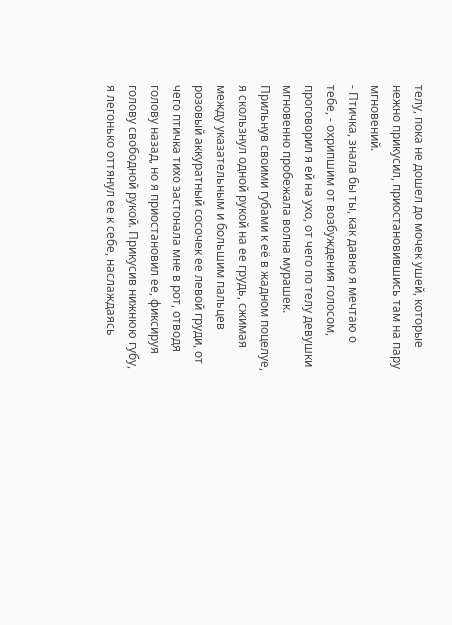телу, пока не дошел до мочек ушей, которые нежно прикусил, приостановившись там на пару мгновений.
- Птичка, знала бы ты, как давно я мечтаю о тебе, - охрипшим от возбуждения голосом, проговорил я ей на ухо, от чего по телу девушки мгновенно пробежала волна мурашек.
Прильнув своими губами к её в жадном поцелуе, я скользнул одной рукой на ее грудь, сжимая между указательным и большим пальцев розовый аккуратный сосочек ее левой груди, от чего птичка тихо застонала мне в рот, отводя голову назад, но я приостановил ее, фиксируя голову свободной рукой. Прикусив нижнюю губу, я легонько оттянул ее к себе, наслаждаясь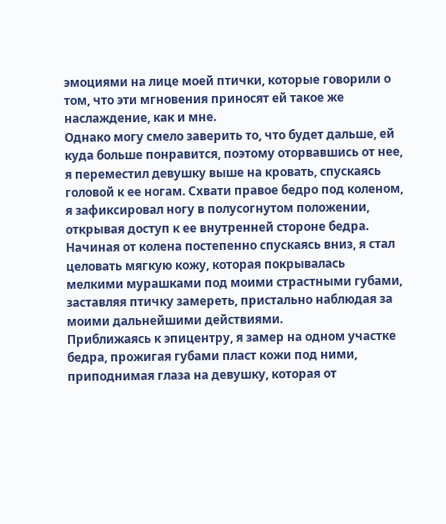эмоциями на лице моей птички, которые говорили о том, что эти мгновения приносят ей такое же наслаждение, как и мне.
Однако могу смело заверить то, что будет дальше, ей куда больше понравится, поэтому оторвавшись от нее, я переместил девушку выше на кровать, спускаясь головой к ее ногам. Схвати правое бедро под коленом, я зафиксировал ногу в полусогнутом положении, открывая доступ к ее внутренней стороне бедра. Начиная от колена постепенно спускаясь вниз, я стал целовать мягкую кожу, которая покрывалась мелкими мурашками под моими страстными губами, заставляя птичку замереть, пристально наблюдая за моими дальнейшими действиями.
Приближаясь к эпицентру, я замер на одном участке бедра, прожигая губами пласт кожи под ними, приподнимая глаза на девушку, которая от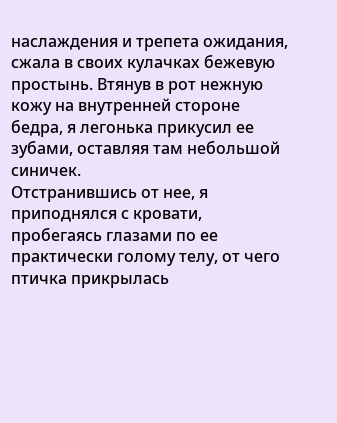наслаждения и трепета ожидания, сжала в своих кулачках бежевую простынь. Втянув в рот нежную кожу на внутренней стороне бедра, я легонька прикусил ее зубами, оставляя там небольшой синичек.
Отстранившись от нее, я приподнялся с кровати, пробегаясь глазами по ее практически голому телу, от чего птичка прикрылась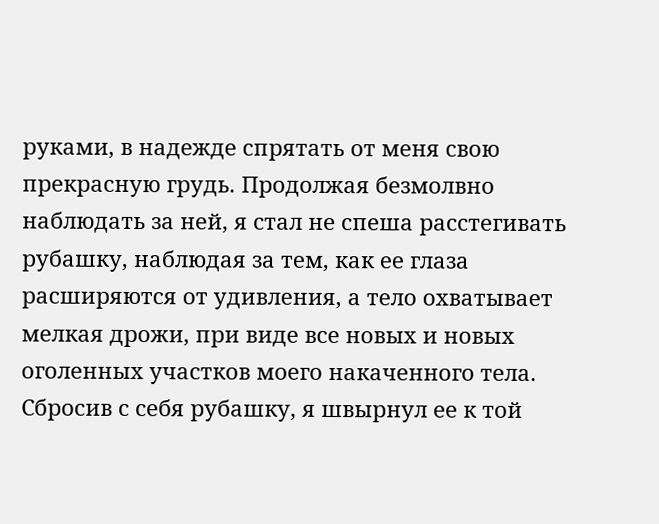руками, в надежде спрятать от меня свою прекрасную грудь. Продолжая безмолвно наблюдать за ней, я стал не спеша расстегивать рубашку, наблюдая за тем, как ее глаза расширяются от удивления, а тело охватывает мелкая дрожи, при виде все новых и новых оголенных участков моего накаченного тела. Сбросив с себя рубашку, я швырнул ее к той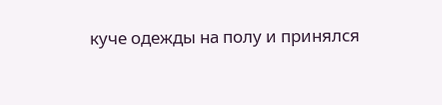куче одежды на полу и принялся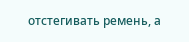отстегивать ремень, а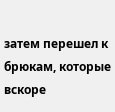затем перешел к брюкам, которые вскоре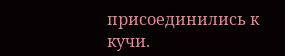присоединились к кучи.